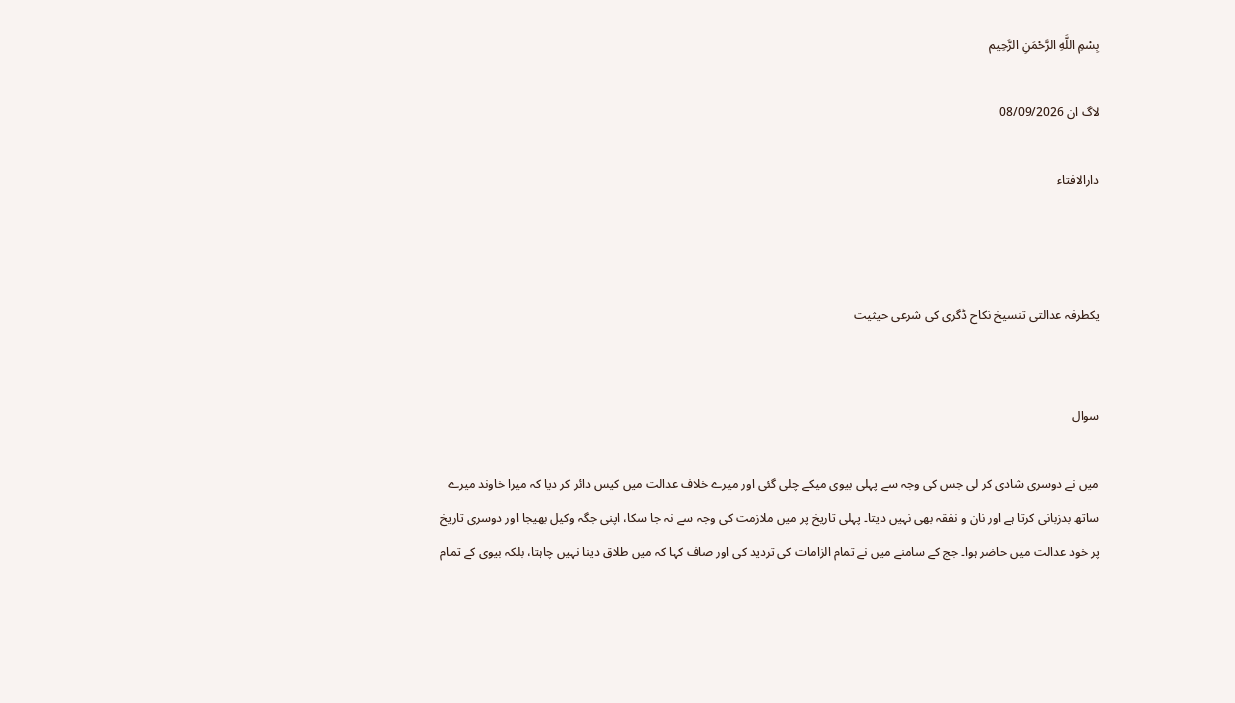بِسْمِ اللَّهِ الرَّحْمَنِ الرَّحِيم

لاگ ان 08/09/2026

دارالافتاء



یکطرفہ عدالتی تنسیخ نکاح ڈگری کی شرعی حیثیت


سوال

میں نے دوسری شادی کر لی جس کی وجہ سے پہلی بیوی میکے چلی گئی اور میرے خلاف عدالت میں کیس دائر کر دیا کہ میرا خاوند میرے ساتھ بدزبانی کرتا ہے اور نان و نفقہ بھی نہیں دیتا۔ پہلی تاریخ پر میں ملازمت کی وجہ سے نہ جا سکا، اپنی جگہ وکیل بھیجا اور دوسری تاریخ پر خود عدالت میں حاضر ہوا۔ جج کے سامنے میں نے تمام الزامات کی تردید کی اور صاف کہا کہ میں طلاق دینا نہیں چاہتا، بلکہ بیوی کے تمام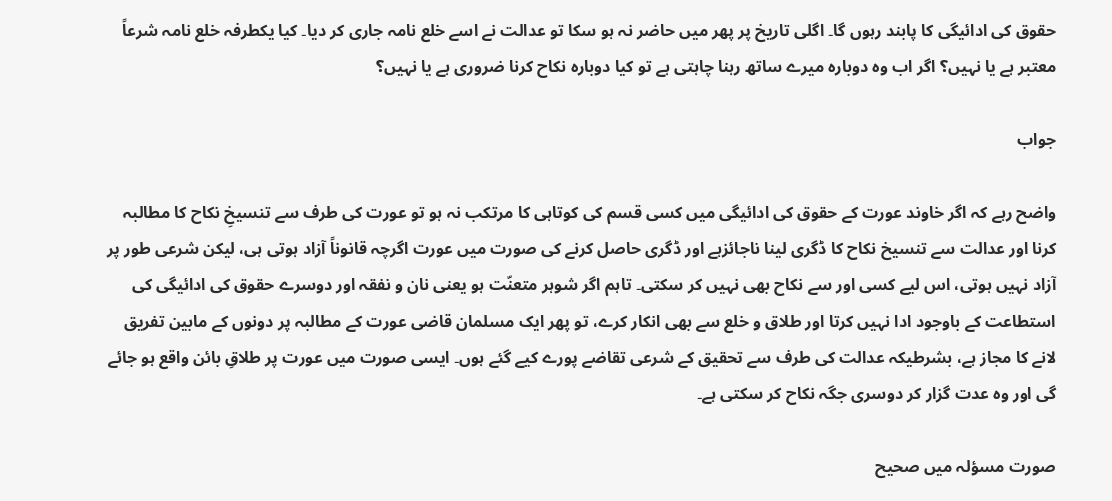حقوق کی ادائیگی کا پابند رہوں گا۔ اگلی تاریخ پر پھر میں حاضر نہ ہو سکا تو عدالت نے اسے خلع نامہ جاری کر دیا۔ کیا یکطرفہ خلع نامہ شرعاً معتبر ہے یا نہیں؟ اگر اب وہ دوبارہ میرے ساتھ رہنا چاہتی ہے تو کیا دوبارہ نکاح کرنا ضروری ہے یا نہیں؟

جواب

واضح رہے کہ اگر خاوند عورت کے حقوق کی ادائیگی میں کسی قسم کی کوتاہی کا مرتکب نہ ہو تو عورت کی طرف سے تنسیخِ نکاح کا مطالبہ کرنا اور عدالت سے تنسیخ نکاح کا ڈگری لینا ناجائزہے اور ڈگری حاصل کرنے کی صورت میں عورت اگرچہ قانوناً آزاد ہوتی ہی، لیکن شرعی طور پر آزاد نہیں ہوتی، اس لیے کسی اور سے نکاح بھی نہیں کر سکتی۔ تاہم اگر شوہر متعنّت ہو یعنی نان و نفقہ اور دوسرے حقوق کی ادائیگی کی استطاعت کے باوجود ادا نہیں کرتا اور طلاق و خلع سے بھی انکار کرے، تو پھر ایک مسلمان قاضی عورت کے مطالبہ پر دونوں کے مابین تفریق لانے کا مجاز ہے، بشرطیکہ عدالت کی طرف سے تحقیق کے شرعی تقاضے پورے کیے گئے ہوں۔ ایسی صورت میں عورت پر طلاقِ بائن واقع ہو جائے گی اور وہ عدت گزار کر دوسری جگہ نکاح کر سکتی ہے۔

صورت مسؤلہ میں صحیح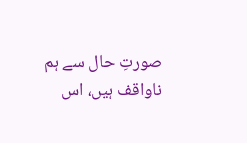صورتِ حال سے ہم ناواقف ہیں، اس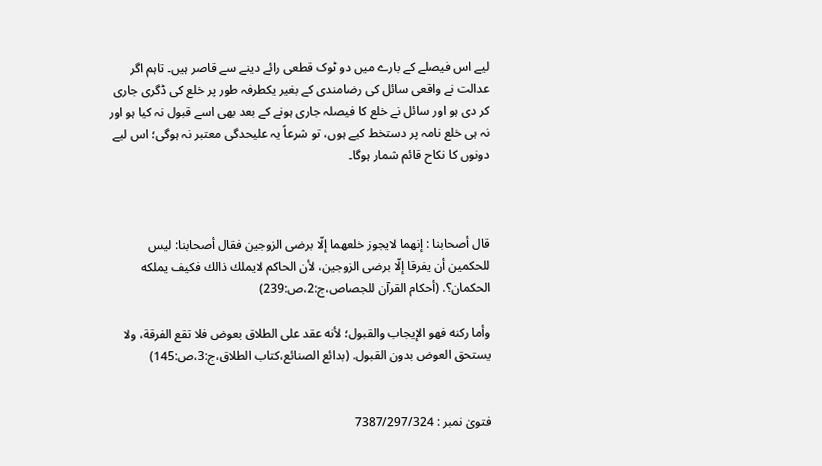لیے اس فیصلے کے بارے میں دو ٹوک قطعی رائے دینے سے قاصر ہیں۔ تاہم اگر عدالت نے واقعی سائل کی رضامندی کے بغیر یکطرفہ طور پر خلع کی ڈگری جاری کر دی ہو اور سائل نے خلع کا فیصلہ جاری ہونے کے بعد بھی اسے قبول نہ کیا ہو اور نہ ہی خلع نامہ پر دستخط کیے ہوں، تو شرعاً یہ علیحدگی معتبر نہ ہوگی؛ اس لیے دونوں کا نکاح قائم شمار ہوگا۔



قال أصحابنا : إنهما لايجوز خلعهما إلّا برضى الزوجين فقال أصحابنا: ليس للحكمين أن يفرقا إلّا برضى الزوجين، لأن الحاكم لايملك ذالك فكيف يملكه الحكمان؟. (أحكام القرآن للجصاص،ج:2،ص:239)

وأما ركنه فهو الإيجاب والقبول؛ لأنه عقد على الطلاق بعوض فلا تقع الفرقة، ولا يستحق العوض بدون القبول. (بدائع الصنائع،كتاب الطلاق،ج:3،ص:145)


فتویٰ نمبر : 7387/297/324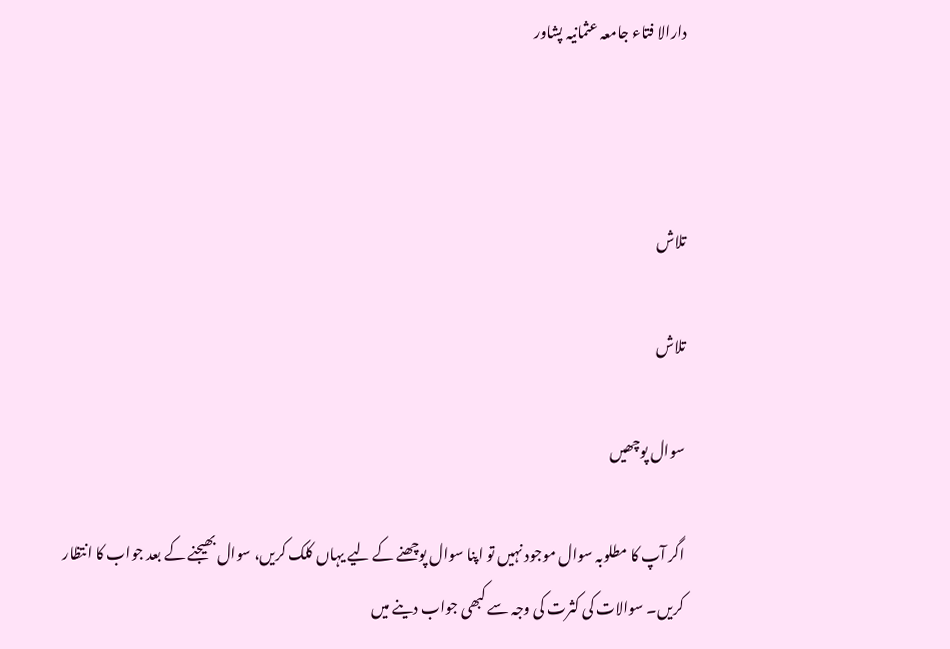دارالا فتاء جامعہ عثمانیہ پشاور



تلاش

تلاش

سوال پوچھیں

اگر آپ کا مطلوبہ سوال موجود نہیں تو اپنا سوال پوچھنے کے لیے یہاں کلک کریں، سوال بھیجنے کے بعد جواب کا انتظار کریں۔ سوالات کی کثرت کی وجہ سے کبھی جواب دینے میں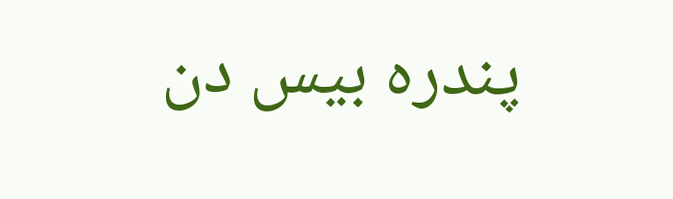پندرہ بیس دن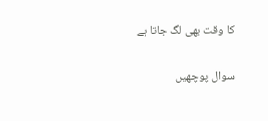کا وقت بھی لگ جاتا ہے

سوال پوچھیں